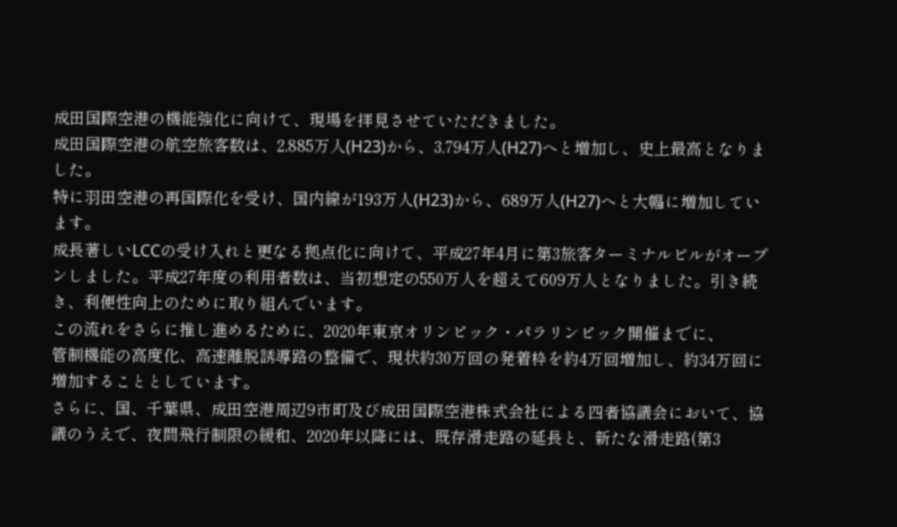成田国際空港の機能強化に向けて、現場を拝見させていただきました。
成田国際空港の航空旅客数は、2,885万人(H23)から、3,794万人(H27)へと増加し、史上最高となりました。
特に羽田空港の再国際化を受け、国内線が193万人(H23)から、689万人(H27)へと大幅に増加しています。
成長著しいLCCの受け入れと更なる拠点化に向けて、平成27年4月に第3旅客ターミナルビルがオープンしました。平成27年度の利用者数は、当初想定の550万人を超えて609万人となりました。引き続き、利便性向上のために取り組んでいます。
この流れをさらに推し進めるために、2020年東京オリンピック・パラリンピック開催までに、
管制機能の高度化、高速離脱誘導路の整備で、現状約30万回の発着枠を約4万回増加し、約34万回に増加することとしています。
さらに、国、千葉県、成田空港周辺9市町及び成田国際空港株式会社による四者協議会において、協議のうえで、夜間飛行制限の緩和、2020年以降には、既存滑走路の延長と、新たな滑走路(第3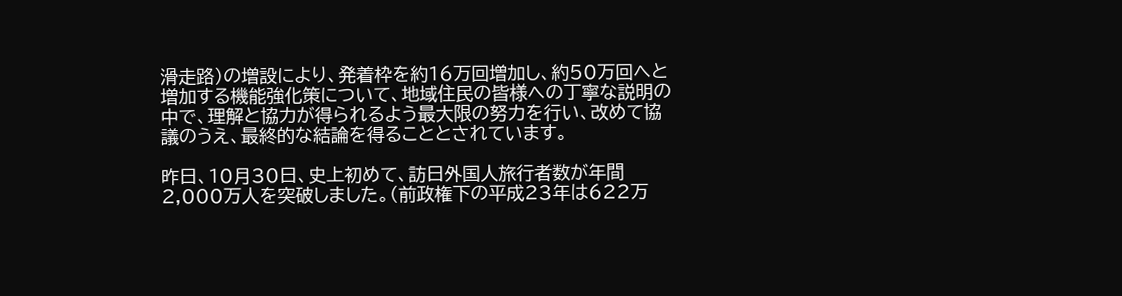滑走路)の増設により、発着枠を約16万回増加し、約50万回へと増加する機能強化策について、地域住民の皆様への丁寧な説明の中で、理解と協力が得られるよう最大限の努力を行い、改めて協議のうえ、最終的な結論を得ることとされています。

昨日、10月30日、史上初めて、訪日外国人旅行者数が年間2,000万人を突破しました。(前政権下の平成23年は622万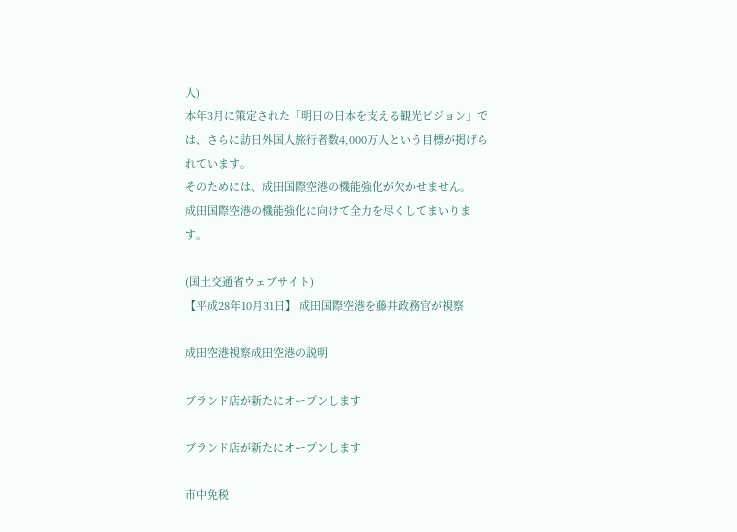人)
本年3月に策定された「明日の日本を支える観光ビジョン」では、さらに訪日外国人旅行者数4,000万人という目標が掲げられています。
そのためには、成田国際空港の機能強化が欠かせません。
成田国際空港の機能強化に向けて全力を尽くしてまいります。

(国土交通省ウェブサイト)
【平成28年10月31日】 成田国際空港を藤井政務官が視察

成田空港視察成田空港の説明

ブランド店が新たにオープンします

ブランド店が新たにオープンします

市中免税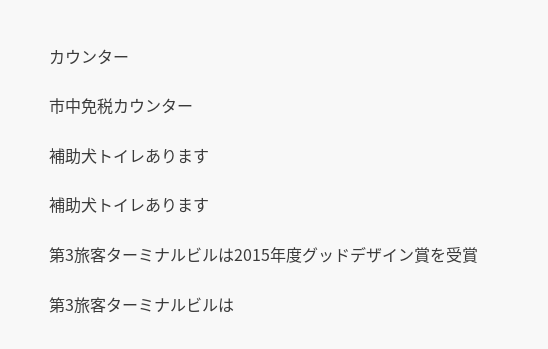カウンター

市中免税カウンター

補助犬トイレあります

補助犬トイレあります

第3旅客ターミナルビルは2015年度グッドデザイン賞を受賞

第3旅客ターミナルビルは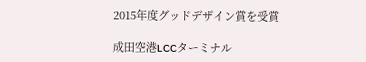2015年度グッドデザイン賞を受賞

成田空港LCCターミナル